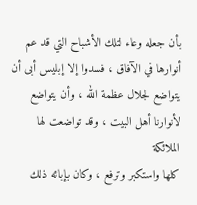بأن جعله وعاء لتلك الأشباح التي قد عم أنوارها في الآفاق ، فسدوا إلا إبليس أبى أن
يتواضع لجلال عظمة الله ، وأن يتواضع لأنوارنا أهل البيت ، وقد تواضعت لها الملائكة
كلها واستكبر وترفع ، وكان بإبائه ذلك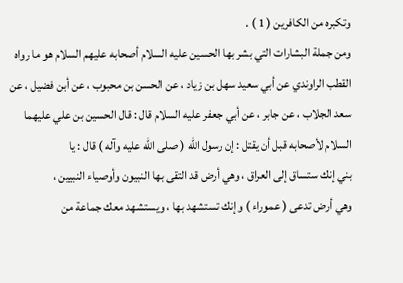وتكبره من الكافرين ( 1 ) .
ومن جملة البشارات التي بشر بها الحسين عليه السلام أصحابه عليهم السلام هو ما رواه
القطب الراوندي عن أبي سعيد سهل بن زياد ، عن الحسن بن محبوب ، عن أبن فضيل ، عن
سعد الجلاب ، عن جابر ، عن أبي جعفر عليه السلام قال : قال الحسين بن علي عليهما
السلام لأصحابه قبل أن يقتل : إن رسول الله ( صلى الله عليه وآله ) قال : يا
بني إنك ستساق إلى العراق ، وهي أرض قد التقى بها النبيون وأوصياء النبيين ،
وهي أرض تدعى ( عموراء ) وإنك تستشهد بها ، ويستشهد معك جماعة من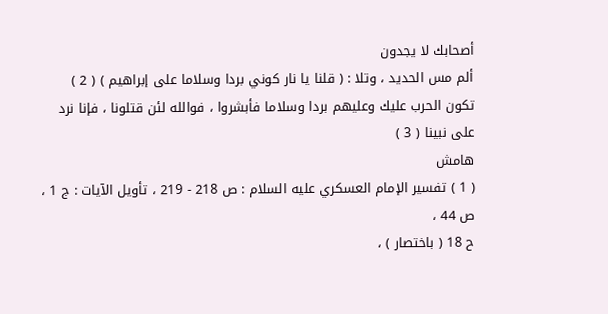أصحابك لا يجدون
ألم مس الحديد ، وتلا : ( قلنا يا نار كوني بردا وسلاما على إبراهيم ) ( 2 )
تكون الحرب عليك وعليهم بردا وسلاما فأبشروا ، فوالله لئن قتلونا ، فإنا نرد
على نبينا ( 3 )
هامش
( 1 ) تفسير الإمام العسكري عليه السلام : ص 218 - 219 ، تأويل الآيات : ج 1 ، ص 44 ،
ح 18 ( باختصار ) ،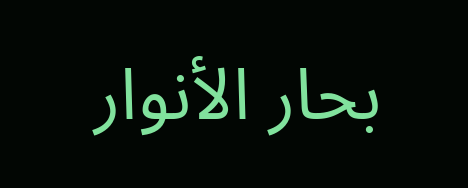بحار الأنوار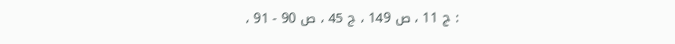: ج 11 ، ص 149 ، ج 45 ، ص 90 - 91 ،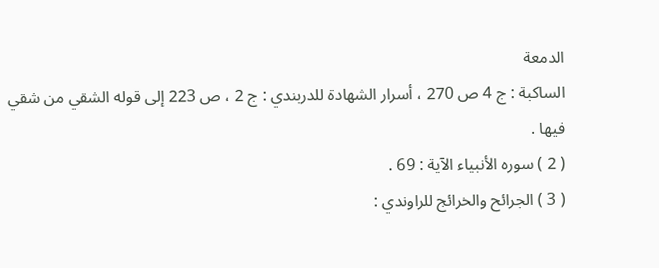الدمعة
الساكبة : ج 4 ص 270 ، أسرار الشهادة للدربندي : ج 2 ، ص 223 إلى قوله الشقي من شقي
فيها .
( 2 ) سوره الأنبياء الآية : 69 .
( 3 ) الجرائح والخرائج للراوندي :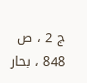ج 2 ، ص 848 ، بحار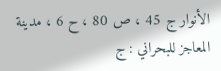الأنوار ج 45 ، ص 80 ، ح 6 ، مدينة
المعاجز للبحراني : ج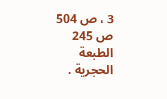3 ، ص 504 ص 245 الطبعة الحجرية .